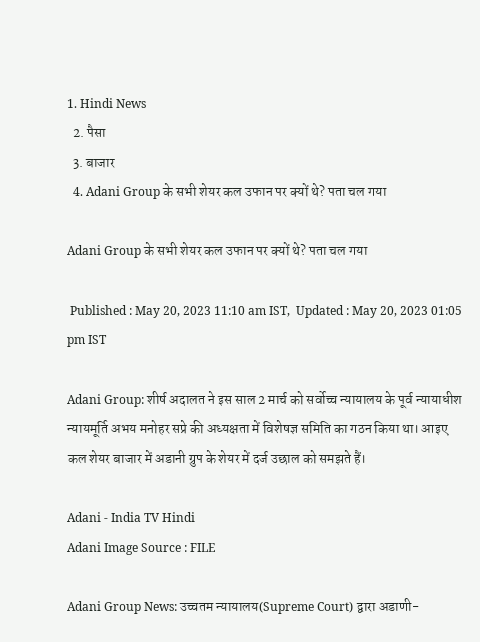1. Hindi News
  2. पैसा
  3. बाजार
  4. Adani Group के सभी शेयर कल उफान पर क्यों थे? पता चल गया

Adani Group के सभी शेयर कल उफान पर क्यों थे? पता चल गया

 Published : May 20, 2023 11:10 am IST,  Updated : May 20, 2023 01:05 pm IST

Adani Group: शीर्ष अदालत ने इस साल 2 मार्च को सर्वोच्च न्यायालय के पूर्व न्यायाधीश न्यायमूर्ति अभय मनोहर सप्रे की अध्यक्षता में विशेषज्ञ समिति का गठन किया था। आइए कल शेयर बाजार में अडानी ग्रुप के शेयर में दर्ज उछाल को समझते हैं।

Adani - India TV Hindi
Adani Image Source : FILE

Adani Group News: उच्चतम न्यायालय(Supreme Court) द्वारा अडाणी-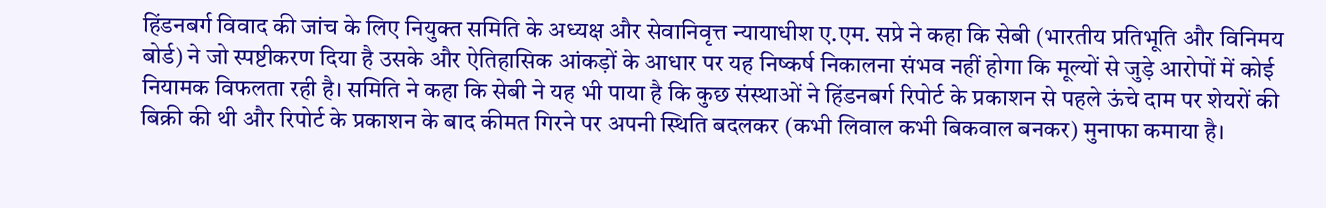हिंडनबर्ग विवाद की जांच के लिए नियुक्त समिति के अध्यक्ष और सेवानिवृत्त न्यायाधीश ए.एम. सप्रे ने कहा कि सेबी (भारतीय प्रतिभूति और विनिमय बोर्ड) ने जो स्पष्टीकरण दिया है उसके और ऐतिहासिक आंकड़ों के आधार पर यह निष्कर्ष निकालना संभव नहीं होगा कि मूल्यों से जुड़े आरोपों में कोई नियामक विफलता रही है। समिति ने कहा कि सेबी ने यह भी पाया है कि कुछ संस्थाओं ने हिंडनबर्ग रिपोर्ट के प्रकाशन से पहले ऊंचे दाम पर शेयरों की बिक्री की थी और रिपोर्ट के प्रकाशन के बाद कीमत गिरने पर अपनी स्थिति बदलकर (कभी लिवाल कभी बिकवाल बनकर) मुनाफा कमाया है।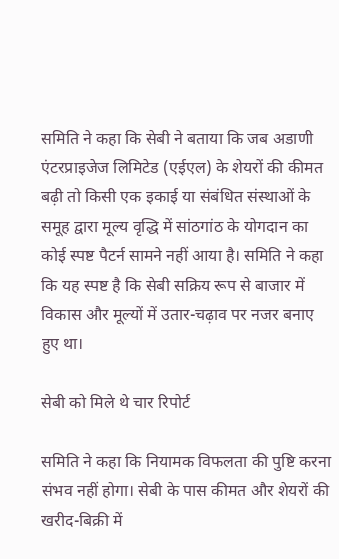समिति ने कहा कि सेबी ने बताया कि जब अडाणी एंटरप्राइजेज लिमिटेड (एईएल) के शेयरों की कीमत बढ़ी तो किसी एक इकाई या संबंधित संस्थाओं के समूह द्वारा मूल्य वृद्धि में सांठगांठ के योगदान का कोई स्पष्ट पैटर्न सामने नहीं आया है। समिति ने कहा कि यह स्पष्ट है कि सेबी सक्रिय रूप से बाजार में विकास और मूल्यों में उतार-चढ़ाव पर नजर बनाए हुए था।

सेबी को मिले थे चार रिपोर्ट

समिति ने कहा कि नियामक विफलता की पुष्टि करना संभव नहीं होगा। सेबी के पास कीमत और शेयरों की खरीद-बिक्री में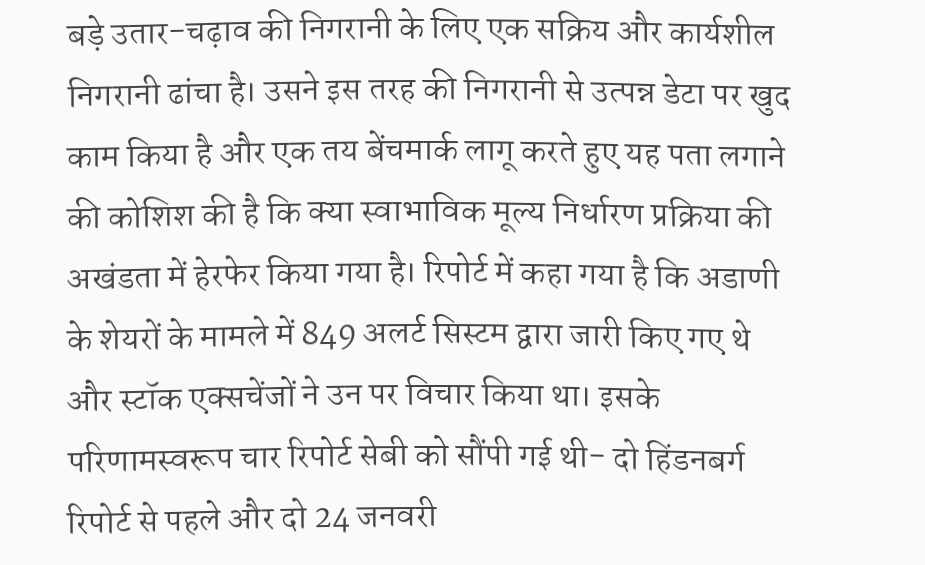बड़े उतार-चढ़ाव की निगरानी के लिए एक सक्रिय और कार्यशील निगरानी ढांचा है। उसने इस तरह की निगरानी से उत्पन्न डेटा पर खुद काम किया है और एक तय बेंचमार्क लागू करते हुए यह पता लगाने की कोशिश की है कि क्या स्वाभाविक मूल्य निर्धारण प्रक्रिया की अखंडता में हेरफेर किया गया है। रिपोर्ट में कहा गया है कि अडाणी के शेयरों के मामले में 849 अलर्ट सिस्टम द्वारा जारी किए गए थे और स्टॉक एक्सचेंजों ने उन पर विचार किया था। इसके परिणामस्वरूप चार रिपोर्ट सेबी को सौंपी गई थी- दो हिंडनबर्ग रिपोर्ट से पहले और दो 24 जनवरी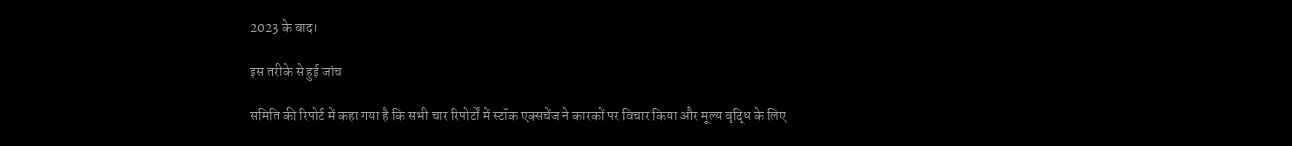2023 के बाद।

इस तरीके से हुई जांच

समिति की रिपोर्ट में कहा गया है कि सभी चार रिपोर्टों में स्टॉक एक्सचेंज ने कारकों पर विचार किया और मूल्य वृद्धि के लिए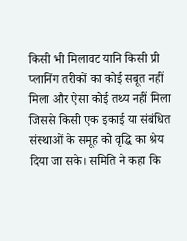किसी भी मिलावट यानि किसी प्री प्लानिंग तरीकों का कोई सबूत नहीं मिला और ऐसा कोई तथ्य नहीं मिला जिससे किसी एक इकाई या संबंधित संस्थाओं के समूह को वृद्धि का श्रेय दिया जा सके। समिति ने कहा कि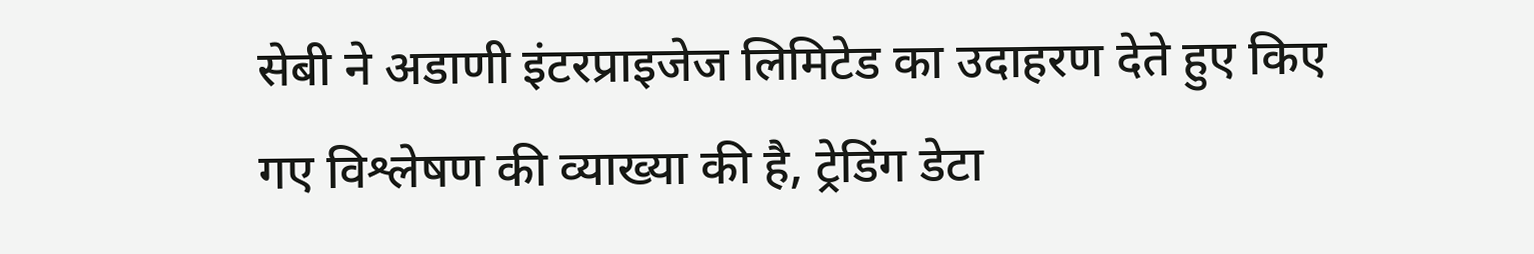सेबी ने अडाणी इंटरप्राइजेज लिमिटेड का उदाहरण देते हुए किए गए विश्लेषण की व्याख्या की है, ट्रेडिंग डेटा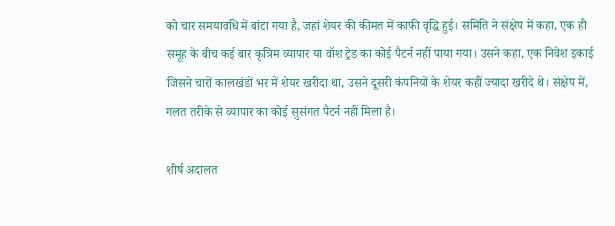को चार समयावधि में बांटा गया है, जहां शेयर की कीमत में काफी वृद्धि हुई। समिति ने संक्षेप में कहा, एक ही समूह के बीच कई बार कृत्रिम व्यापार या वॉश ट्रेड का कोई पैटर्न नहीं पाया गया। उसने कहा, एक निवेश इकाई जिसने चारों कालखंडों भर में शेयर खरीदा था, उसने दूसरी कंपनियों के शेयर कहीं ज्यादा खरीदे थे। संक्षेप में, गलत तरीके से व्यापार का कोई सुसंगत पैटर्न नहीं मिला है।

शीर्ष अदालत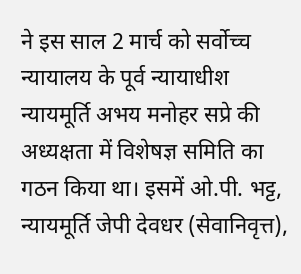ने इस साल 2 मार्च को सर्वोच्च न्यायालय के पूर्व न्यायाधीश न्यायमूर्ति अभय मनोहर सप्रे की अध्यक्षता में विशेषज्ञ समिति का गठन किया था। इसमें ओ.पी. भट्ट, न्यायमूर्ति जेपी देवधर (सेवानिवृत्त),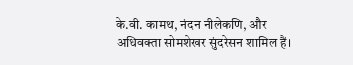के.वी. कामथ, नंदन नीलेकणि, और अधिवक्ता सोमशेखर सुंदरेसन शामिल हैं।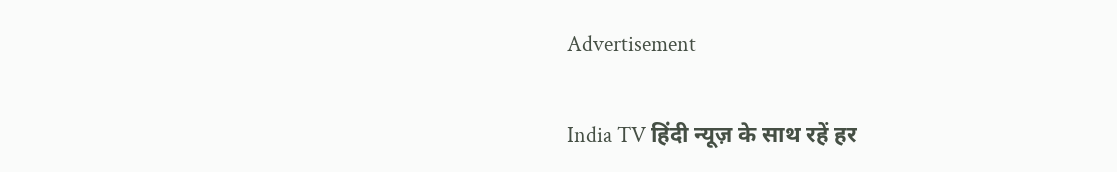Advertisement

India TV हिंदी न्यूज़ के साथ रहें हर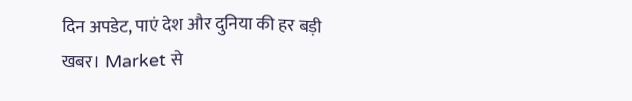दिन अपडेट, पाएं देश और दुनिया की हर बड़ी खबर। Market से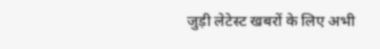जुड़ी लेटेस्ट खबरों के लिए अभी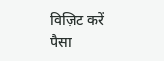विज़िट करें पैसा